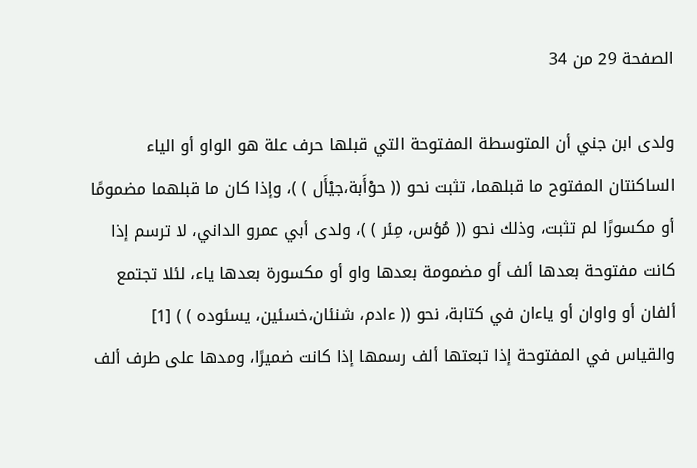الصفحة 29 من 34

ولدى ابن جني أن المتوسطة المفتوحة التي قبلها حرف علة هو الواو أو الياء الساكنتان المفتوح ما قبلهما، تثبت نحو (( حوْأَبة،جيْأَل ) )، وإذا كان ما قبلهما مضمومًا أو مكسورًا لم تثبت، وذلك نحو (( مُؤس، مِئر ) )، ولدى أبي عمرو الداني، لا ترسم إذا كانت مفتوحة بعدها ألف أو مضمومة بعدها واو أو مكسورة بعدها ياء، لئلا تجتمع ألفان أو واوان أو ياءان في كتابة، نحو (( ءادم، شنئان،خسئين، يسئوده ) ) [1] والقياس في المفتوحة إذا تبعتها ألف رسمها إذا كانت ضميرًا، ومدها على طرف ألف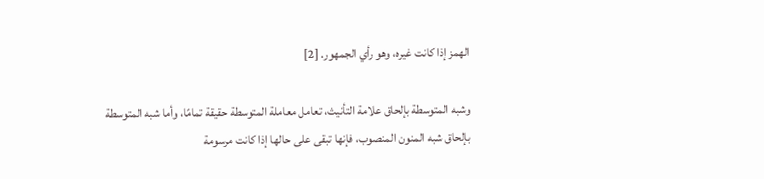الهمز إذا كانت غيره، وهو رأي الجمهور. [2]

وشبه المتوسطة بإلحاق علامة التأنيث، تعامل معاملة المتوسطة حقيقة تمامًا، وأما شبه المتوسطة بإلحاق شبه المنون المنصوب، فإنها تبقى على حالها إذا كانت مرسومة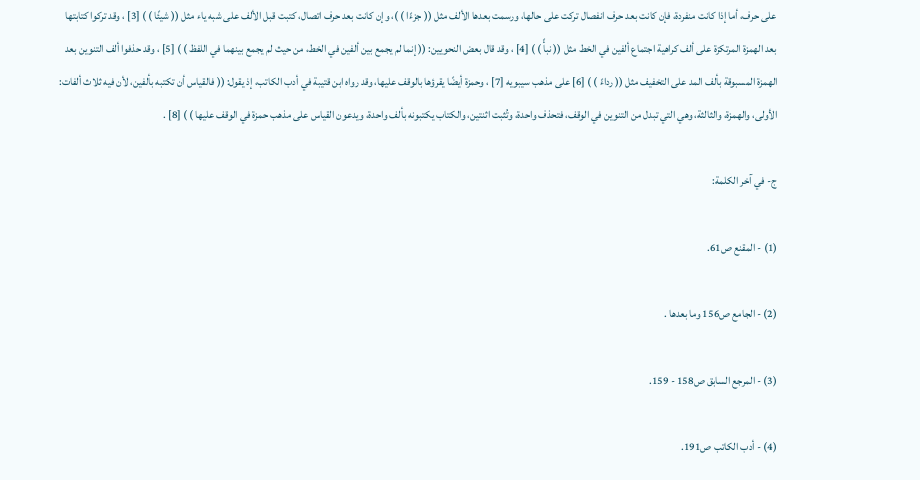على حرف، أما إذا كانت منفردة، فإن كانت بعد حرف انفصال تركت على حالها، ورسمت بعدها الألف مثل (( جزءًا ) )، وإن كانت بعد حرف اتصال، كتبت قبل الألف على شبه ياء مثل (( شيئًا ) ) [3] ، وقد تركوا كتابتها بعد الهمزة المرتكزة على ألف كراهية اجتماع ألفين في الخط مثل (( نبأً ) ) [4] ، وقد قال بعض النحويين: (( إنما لم يجمع بين ألفين في الخط، من حيث لم يجمع بينهما في اللفظ ) ) [5] ، وقد حذفوا ألف التنوين بعد الهمزة المسبوقة بألف المد على التخفيف مثل (( رداءً ) ) [6] على مذهب سيبويه [7] ، وحمزة أيضًا يقرؤها بالوقف عليها، وقد رواه ابن قتيبة في أدب الكاتب، إذ يقول: (( فالقياس أن تكتبه بألفين، لأن فيه ثلاث ألفات: الأولى، والهمزة، والثالثة، وهي التي تبدل من التنوين في الوقف، فتحذف واحدة، وتُثبت اثنتين، والكتاب يكتبونه بألف واحدة، ويدعون القياس على مذهب حمزة في الوقف عليها ) ) [8] .

ج- في آخر الكلمة:

(1) - المقنع ص61.

(2) - الجامع ص156 وما بعدها .

(3) - المرجع السابق ص158 - 159.

(4) - أدب الكاتب ص191.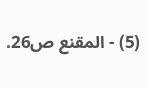(5) - المقنع ص26.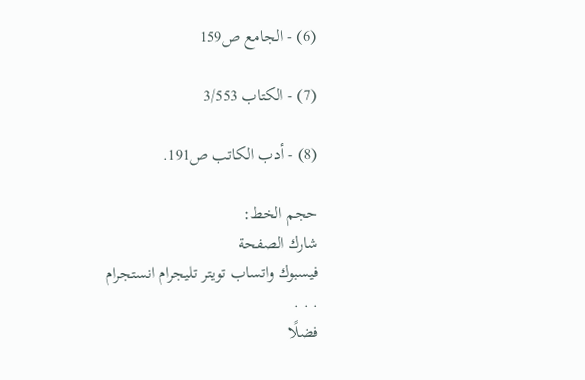(6) - الجامع ص159

(7) - الكتاب 3/553

(8) - أدب الكاتب ص191.

حجم الخط:
شارك الصفحة
فيسبوك واتساب تويتر تليجرام انستجرام
. . .
فضلًا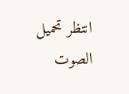انتظر تحميل الصوت